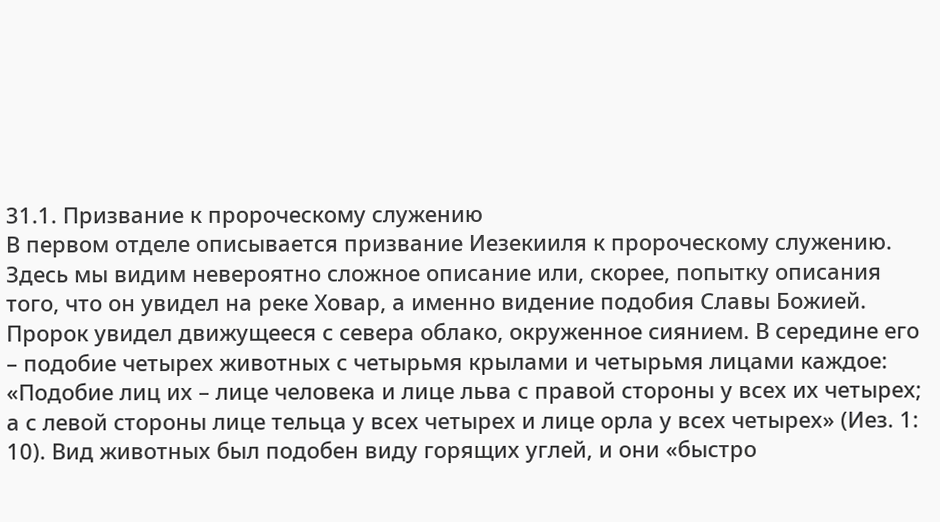31.1. Призвание к пророческому служению
В первом отделе описывается призвание Иезекииля к пророческому служению. Здесь мы видим невероятно сложное описание или, скорее, попытку описания того, что он увидел на реке Ховар, а именно видение подобия Славы Божией.
Пророк увидел движущееся с севера облако, окруженное сиянием. В середине его – подобие четырех животных с четырьмя крылами и четырьмя лицами каждое: «Подобие лиц их – лице человека и лице льва с правой стороны у всех их четырех; а с левой стороны лице тельца у всех четырех и лице орла у всех четырех» (Иез. 1: 10). Вид животных был подобен виду горящих углей, и они «быстро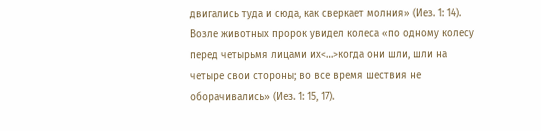двигались туда и сюда, как сверкает молния» (Иез. 1: 14).
Возле животных пророк увидел колеса «по одному колесу перед четырьмя лицами их<…>когда они шли, шли на четыре свои стороны; во все время шествия не оборачивались» (Иез. 1: 15, 17).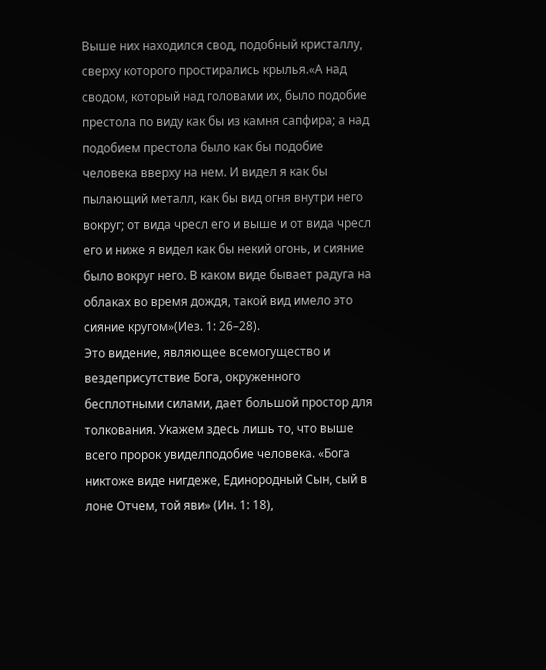Выше них находился свод, подобный кристаллу, сверху которого простирались крылья.«А над сводом, который над головами их, было подобие престола по виду как бы из камня сапфира; а над подобием престола было как бы подобие человека вверху на нем. И видел я как бы пылающий металл, как бы вид огня внутри него вокруг; от вида чресл его и выше и от вида чресл его и ниже я видел как бы некий огонь, и сияние было вокруг него. В каком виде бывает радуга на облаках во время дождя, такой вид имело это сияние кругом»(Иез. 1: 26–28).
Это видение, являющее всемогущество и вездеприсутствие Бога, окруженного бесплотными силами, дает большой простор для толкования. Укажем здесь лишь то, что выше всего пророк увиделподобие человека. «Бога никтоже виде нигдеже, Единородный Сын, сый в лоне Отчем, той яви» (Ин. 1: 18),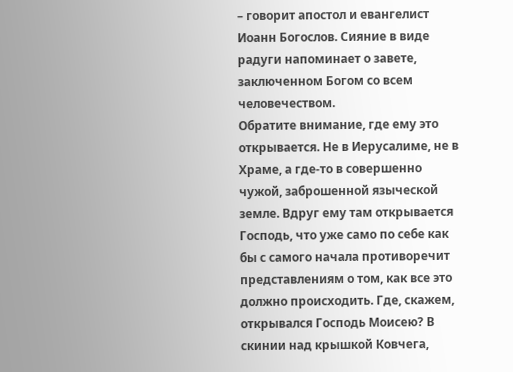– говорит апостол и евангелист Иоанн Богослов. Сияние в виде радуги напоминает о завете, заключенном Богом со всем человечеством.
Обратите внимание, где ему это открывается. Не в Иерусалиме, не в Храме, а где‑то в совершенно чужой, заброшенной языческой земле. Вдруг ему там открывается Господь, что уже само по себе как бы с самого начала противоречит представлениям о том, как все это должно происходить. Где, скажем, открывался Господь Моисею? В скинии над крышкой Ковчега,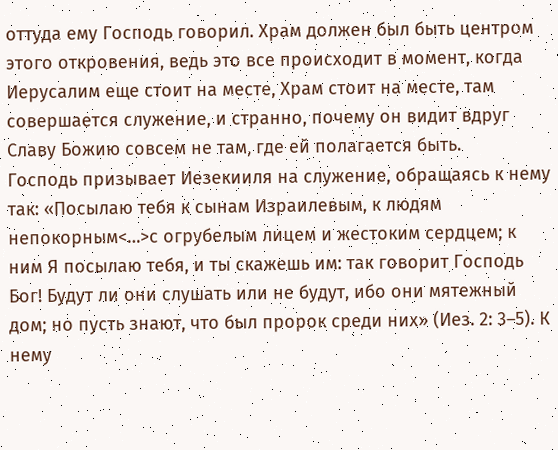оттуда ему Господь говорил. Храм должен был быть центром этого откровения, ведь это все происходит в момент, когда Иерусалим еще стоит на месте, Храм стоит на месте, там совершается служение, и странно, почему он видит вдруг Славу Божию совсем не там, где ей полагается быть.
Господь призывает Иезекииля на служение, обращаясь к нему так: «Посылаю тебя к сынам Израилевым, к людям непокорным<…>с огрубелым лицем и жестоким сердцем; к ним Я посылаю тебя, и ты скажешь им: так говорит Господь Бог! Будут ли они слушать или не будут, ибо они мятежный дом; но пусть знают, что был пророк среди них» (Иез. 2: 3–5). К нему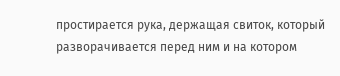простирается рука, держащая свиток, который разворачивается перед ним и на котором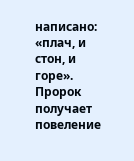написано: «плач, и стон, и горе». Пророк получает повеление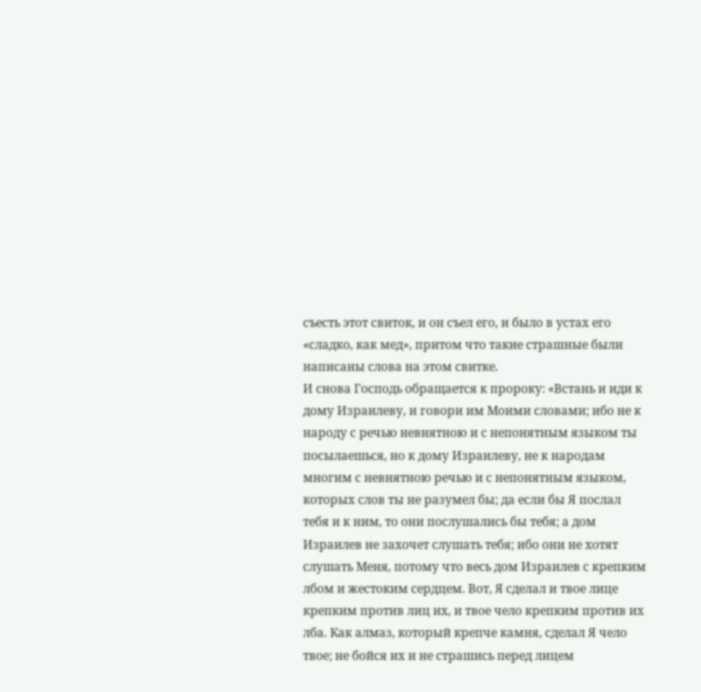съесть этот свиток, и он съел его, и было в устах его «сладко, как мед», притом что такие страшные были написаны слова на этом свитке.
И снова Господь обращается к пророку: «Встань и иди к дому Израилеву, и говори им Моими словами; ибо не к народу с речью невнятною и с непонятным языком ты посылаешься, но к дому Израилеву, не к народам многим с невнятною речью и с непонятным языком, которых слов ты не разумел бы; да если бы Я послал тебя и к ним, то они послушались бы тебя; а дом Израилев не захочет слушать тебя; ибо они не хотят слушать Меня, потому что весь дом Израилев с крепким лбом и жестоким сердцем. Вот, Я сделал и твое лице крепким против лиц их, и твое чело крепким против их лба. Как алмаз, который крепче камня, сделал Я чело твое; не бойся их и не страшись перед лицем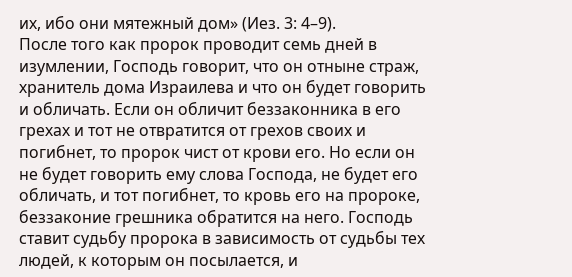их, ибо они мятежный дом» (Иез. 3: 4–9).
После того как пророк проводит семь дней в изумлении, Господь говорит, что он отныне страж, хранитель дома Израилева и что он будет говорить и обличать. Если он обличит беззаконника в его грехах и тот не отвратится от грехов своих и погибнет, то пророк чист от крови его. Но если он не будет говорить ему слова Господа, не будет его обличать, и тот погибнет, то кровь его на пророке, беззаконие грешника обратится на него. Господь ставит судьбу пророка в зависимость от судьбы тех людей, к которым он посылается, и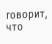говорит, что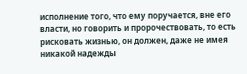исполнение того, что ему поручается, вне его власти, но говорить и пророчествовать, то есть рисковать жизнью, он должен, даже не имея никакой надежды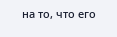на то, что его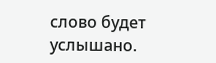слово будет услышано.